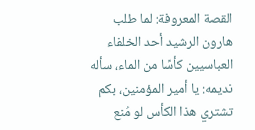القصة المعروفة: لما طلب هارون الرشيد أحد الخلفاء العباسيين كأسًا من الماء، سأله نديمه: يا أمير المؤمنين، بكم تشتري هذا الكأس لو مُنع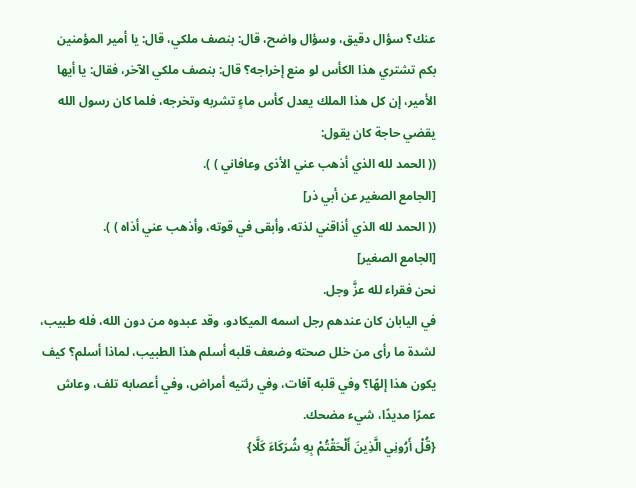عنك؟ سؤال دقيق، وسؤال واضح، قال: بنصف ملكي، قال: يا أمير المؤمنين بكم تشتري هذا الكأس لو منع إخراجه؟ قال: بنصف ملكي الآخر، فقال: يا أيها الأمير، إن كل هذا الملك يعدل كأس ماءٍ تشربه وتخرجه، فلما كان رسول الله يقضي حاجة كان يقول:
(( الحمد لله الذي أذهب عني الأذى وعافاني ) ).
[الجامع الصغير عن أبي ذر]
(( الحمد لله الذي أذاقني لذته، وأبقى في قوته، وأذهب عني أذاه ) ).
[الجامع الصغير]
نحن فقراء لله عزَّ وجل.
في اليابان كان عندهم رجل اسمه الميكادو، وقد عبدوه من دون الله، فله طبيب، لشدة ما رأى من خلل صحته وضعف قلبه أسلم هذا الطبيب، لماذا أسلم؟ كيف يكون هذا إلهًا؟ وفي قلبه آفات، وفي رئتيه أمراض، وفي أعصابه تلف، وعاش عمرًا مديدًا، شيء مضحك.
{قُلْ أَرُونِي الَّذِينَ أَلْحَقْتُمْ بِهِ شُرَكَاءَ كَلَّا}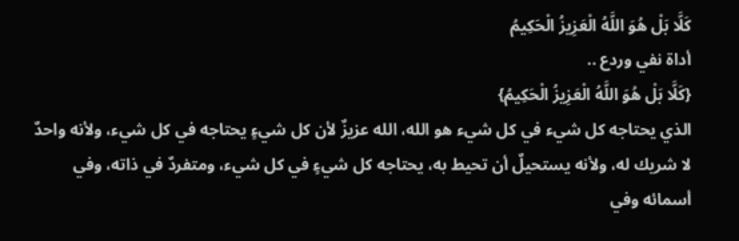كَلَّا بَلْ هُوَ اللَّهُ الْعَزِيزُ الْحَكِيمُ
أداة نفي وردع ..
{كَلَّا بَلْ هُوَ اللَّهُ الْعَزِيزُ الْحَكِيمُ}
الذي يحتاجه كل شيء في كل شيء هو الله، الله عزيزٌ لأن كل شيءٍ يحتاجه في كل شيء، ولأنه واحدٌ لا شريك له، ولأنه يستحيلٌ أن تحيط به، يحتاجه كل شيءٍ في كل شيء، ومتفردٌ في ذاته، وفي أسمائه وفي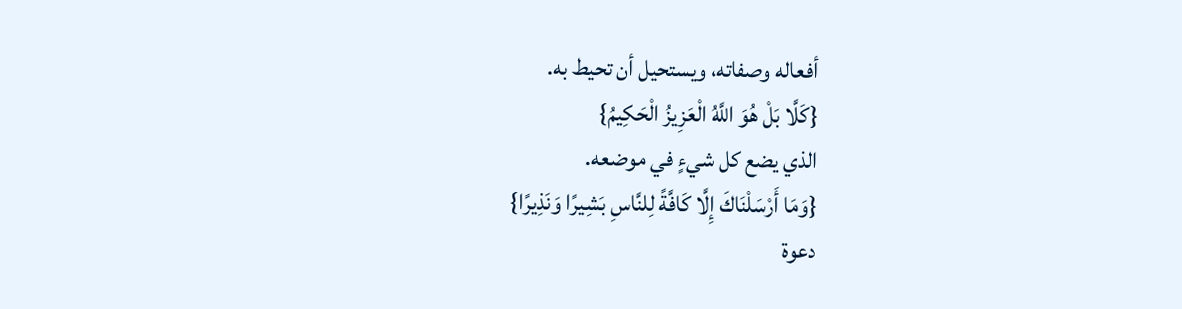أفعاله وصفاته، ويستحيل أن تحيط به.
{كَلَّا بَلْ هُوَ اللَّهُ الْعَزِيزُ الْحَكِيمُ}
الذي يضع كل شيءٍ في موضعه.
{وَمَا أَرْسَلْنَاكَ إِلَّا كَافَّةً لِلنَّاسِ بَشِيرًا وَنَذِيرًا}
دعوة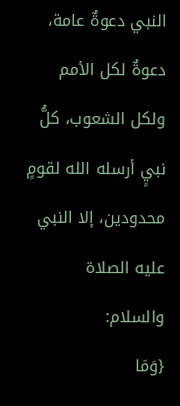النبي دعوةٌ عامة، دعوةٌ لكل الأمم ولكل الشعوب، كلُّ نبيٍ أرسله الله لقومٍ محدودين، إلا النبي عليه الصلاة والسلام:
{وَمَا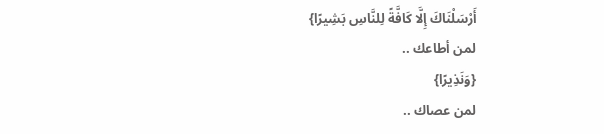أَرْسَلْنَاكَ إِلَّا كَافَّةً لِلنَّاسِ بَشِيرًا}
لمن أطاعك ..
{وَنَذِيرًا}
لمن عصاك ..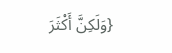{وَلَكِنَّ أَكْثَرَ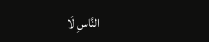النَّاسِ لَا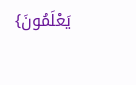يَعْلَمُونَ}